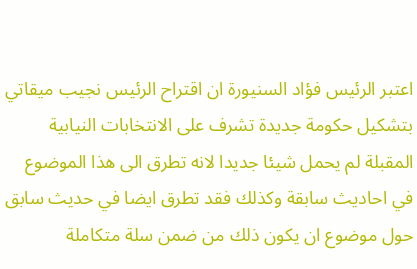اعتبر الرئيس فؤاد السنيورة ان اقتراح الرئيس نجيب ميقاتي بتشكيل حكومة جديدة تشرف على الانتخابات النيابية المقبلة لم يحمل شيئا جديدا لانه تطرق الى هذا الموضوع في احاديث سابقة وكذلك فقد تطرق ايضا في حديث سابق حول موضوع ان يكون ذلك من ضمن سلة متكاملة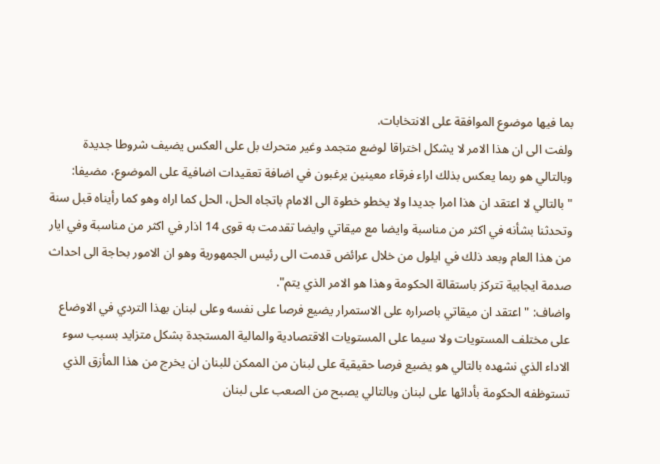بما فيها موضوع الموافقة على الانتخابات.
ولفت الى ان هذا الامر لا يشكل اختراقا لوضع متجمد وغير متحرك بل على العكس يضيف شروطا جديدة وبالتالي هو ربما يعكس بذلك اراء فرقاء معينين يرغبون في اضافة تعقيدات اضافية على الموضوع، مضيفا: "بالتالي لا اعتقد ان هذا امرا جديدا ولا يخطو خطوة الى الامام باتجاه الحل، الحل كما اراه وهو كما رأيناه قبل سنة وتحدثنا بشأنه في اكثر من مناسبة وايضا مع ميقاتي وايضا تقدمت به قوى 14 اذار في اكثر من مناسبة وفي ايار من هذا العام وبعد ذلك في ايلول من خلال عرائض قدمت الى رئيس الجمهورية وهو ان الامور بحاجة الى احداث صدمة ايجابية تتركز باستقالة الحكومة وهذا هو الامر الذي يتم".
واضاف: "اعتقد ان ميقاتي باصراره على الاستمرار يضيع فرصا على نفسه وعلى لبنان بهذا التردي في الاوضاع على مختلف المستويات ولا سيما على المستويات الاقتصادية والمالية المستجدة بشكل متزايد بسبب سوء الاداء الذي نشهده بالتالي هو يضيع فرصا حقيقية على لبنان من الممكن للبنان ان يخرج من هذا المأزق الذي تستوظفه الحكومة بأدائها على لبنان وبالتالي يصبح من الصعب على لبنان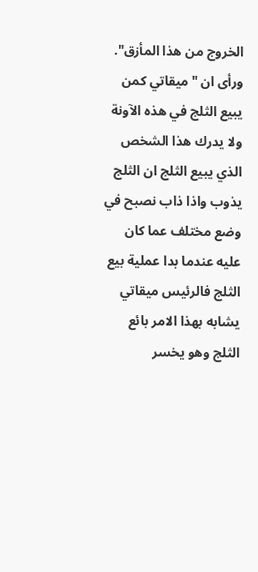الخروج من هذا المأزق".
ورأى ان "ميقاتي كمن يبيع الثلج في هذه الآونة ولا يدرك هذا الشخص الذي يبيع الثلج ان الثلج يذوب واذا ذاب نصبح في وضع مختلف عما كان عليه عندما بدا عملية بيع الثلج فالرئيس ميقاتي يشابه بهذا الامر بائع الثلج وهو يخسر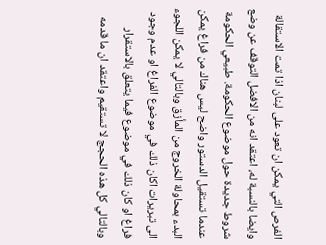الفرص التي يمكن ان تعود على لبنان اذا تمت الاستقالة وايضا بالنسبة له، اعتقد انه من الافضل التوقف عن وضع شروط جديدة حول موضوع الحكومة. طبيعي الحكومة عندما تستقيل الدستور واضح ليس هناك من فراغ يمكن البدء بمحاولة الخروج من المأزق وبالتالي لا يمكن اللجوء الى تبريرات اكان ذلك في موضوع الفراغ او عدم وجود فراغ او كان ذلك في موضوع فيما يتعلق بالاستقرار وبالتالي كل هذه الحجج لا تستقيم واعتقد ان ما قدمه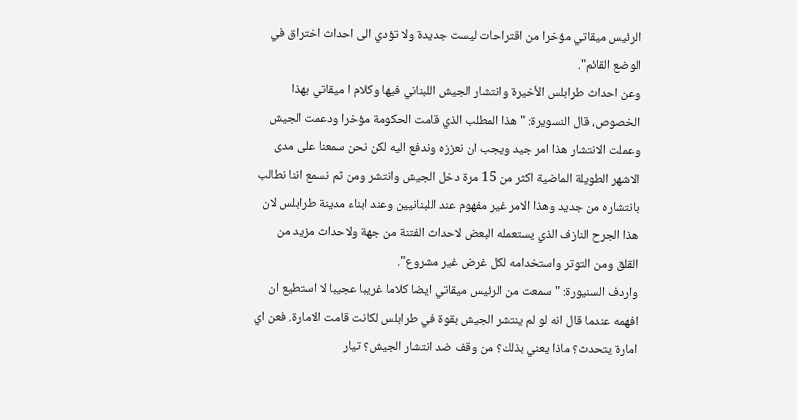الرئيس ميقاتي مؤخرا من اقتراحات ليست جديدة ولا تؤدي الى احداث اختراق في الوضع القائم".
وعن احداث طرابلس الأخيرة وانتشار الجيش اللبناني فيها وكلام ا ميقاتي بهذا الخصوص، قال النسويرة: "هذا المطلب الذي قامت الحكومة مؤخرا ودعمت الجيش وعملت الانتشار هذا امر جيد ويجب ان نعززه وندفع اليه لكن نحن سمعنا على مدى الاشهر الطويلة الماضية اكثر من 15 مرة دخل الجيش وانتشر ومن ثم نسمع اننا نطالب بانتشاره من جديد وهذا الامر غير مفهوم عند اللبنانيين وعند ابناء مدينة طرابلس لان هذا الجرح النازف الذي يستعمله البعض لاحداث الفتنة من جهة ولاحداث مزيد من القلق ومن التوتر واستخدامه لكل غرض غير مشروع".
واردف السنيورة: "سمعت من الرئيس ميقاتي ايضا كلاما غريبا عجيبا لا استطيع ان افهمه عندما قال انه لو لم ينتشر الجيش بقوة في طرابلس لكانت قامت الامارة. فعن اي امارة يتحدث؟ ماذا يعني بذلك؟ من وقف ضد انتشار الجيش؟ تيار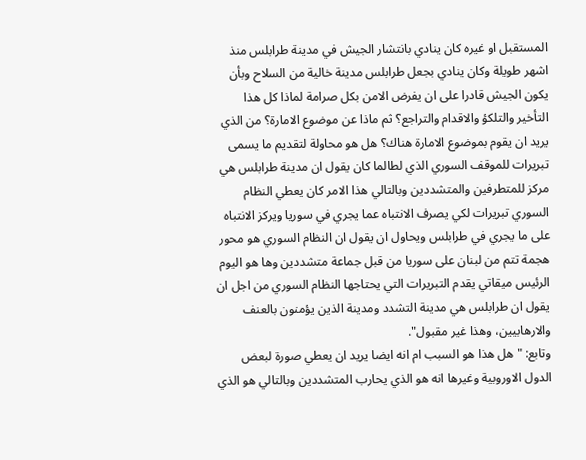المستقبل او غيره كان ينادي بانتشار الجيش في مدينة طرابلس منذ اشهر طويلة وكان ينادي بجعل طرابلس مدينة خالية من السلاح وبأن يكون الجيش قادرا على ان يفرض الامن بكل صرامة لماذا كل هذا التأخير والتلكؤ والاقدام والتراجع؟ ثم ماذا عن موضوع الامارة؟ من الذي يريد ان يقوم بموضوع الامارة هناك؟ هل هو محاولة لتقديم ما يسمى تبريرات للموقف السوري الذي لطالما كان يقول ان مدينة طرابلس هي مركز للمتطرفين والمتشددين وبالتالي هذا الامر كان يعطي النظام السوري تبريرات لكي يصرف الانتباه عما يجري في سوريا ويركز الانتباه على ما يجري في طرابلس ويحاول ان يقول ان النظام السوري هو محور هجمة تتم من لبنان على سوريا من قبل جماعة متشددين وها هو اليوم الرئيس ميقاتي يقدم التبريرات التي يحتاجها النظام السوري من اجل ان يقول ان طرابلس هي مدينة التشدد ومدينة الذين يؤمنون بالعنف والارهابيين، وهذا غير مقبول".
وتابع: "هل هذا هو السبب ام انه ايضا يريد ان يعطي صورة لبعض الدول الاوروبية وغيرها انه هو الذي يحارب المتشددين وبالتالي هو الذي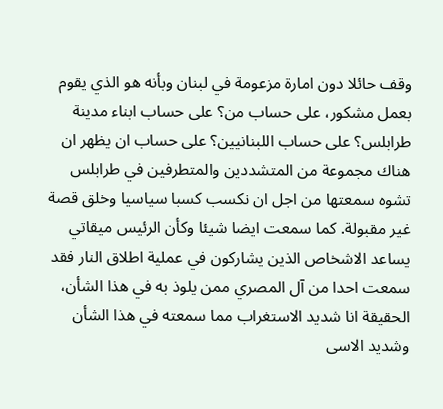وقف حائلا دون امارة مزعومة في لبنان وبأنه هو الذي يقوم بعمل مشكور، على حساب من؟ على حساب ابناء مدينة طرابلس؟ على حساب اللبنانيين؟ على حساب ان يظهر ان هناك مجموعة من المتشددين والمتطرفين في طرابلس تشوه سمعتها من اجل ان نكسب كسبا سياسيا وخلق قصة غير مقبولة. كما سمعت ايضا شيئا وكأن الرئيس ميقاتي يساعد الاشخاص الذين يشاركون في عملية اطلاق النار فقد سمعت احدا من آل المصري ممن يلوذ به في هذا الشأن، الحقيقة انا شديد الاستغراب مما سمعته في هذا الشأن وشديد الاسى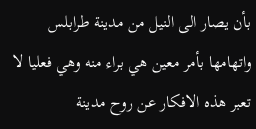بأن يصار الى النيل من مدينة طرابلس واتهامها بأمر معين هي براء منه وهي فعليا لا تعبر هذه الافكار عن روح مدينة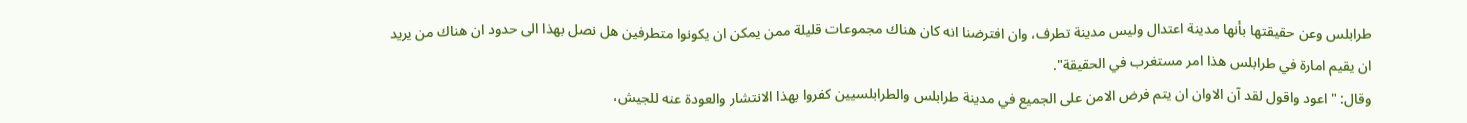طرابلس وعن حقيقتها بأنها مدينة اعتدال وليس مدينة تطرف، وان افترضنا انه كان هناك مجموعات قليلة ممن يمكن ان يكونوا متطرفين هل نصل بهذا الى حدود ان هناك من يريد ان يقيم امارة في طرابلس هذا امر مستغرب في الحقيقة".
وقال: "اعود واقول لقد آن الاوان ان يتم فرض الامن على الجميع في مدينة طرابلس والطرابلسيين كفروا بهذا الانتشار والعودة عنه للجيش،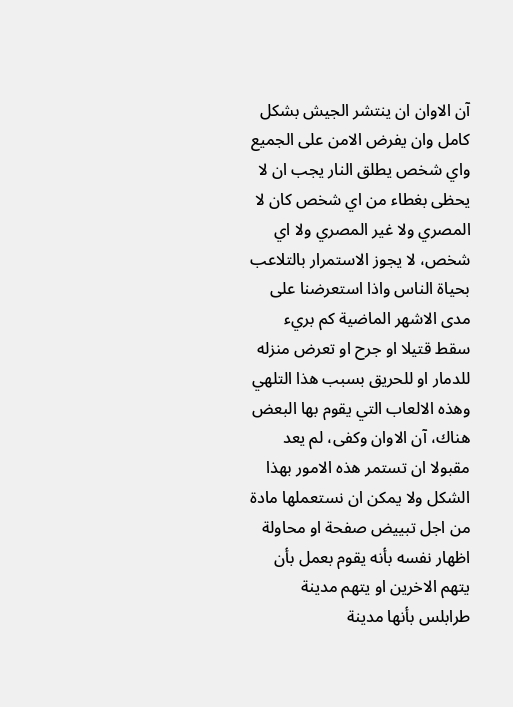آن الاوان ان ينتشر الجيش بشكل كامل وان يفرض الامن على الجميع واي شخص يطلق النار يجب ان لا يحظى بغطاء من اي شخص كان لا المصري ولا غير المصري ولا اي شخص، لا يجوز الاستمرار بالتلاعب بحياة الناس واذا استعرضنا على مدى الاشهر الماضية كم بريء سقط قتيلا او جرح او تعرض منزله للدمار او للحريق بسبب هذا التلهي وهذه الالعاب التي يقوم بها البعض هناك، آن الاوان وكفى، لم يعد مقبولا ان تستمر هذه الامور بهذا الشكل ولا يمكن ان نستعملها مادة من اجل تبييض صفحة او محاولة اظهار نفسه بأنه يقوم بعمل بأن يتهم الاخرين او يتهم مدينة طرابلس بأنها مدينة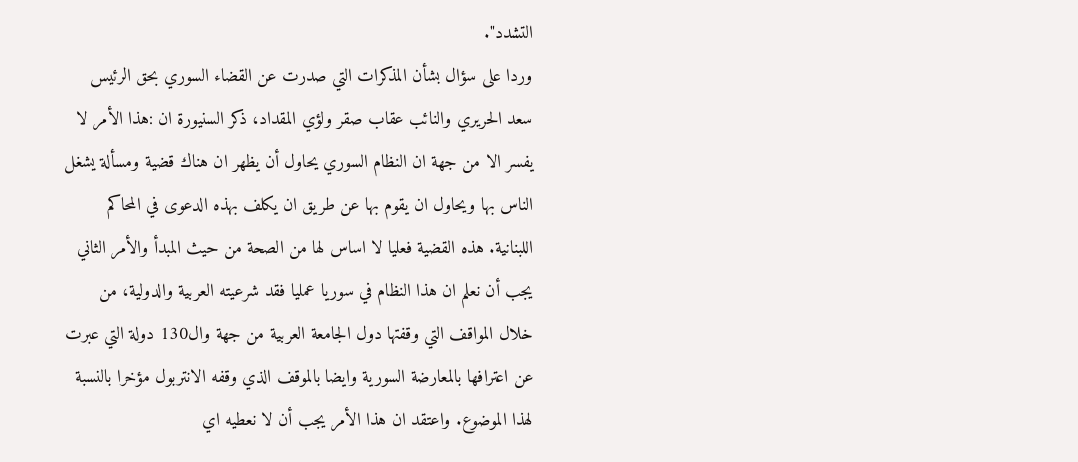التشدد".
وردا على سؤال بشأن المذكرات التي صدرت عن القضاء السوري بحق الرئيس سعد الحريري والنائب عقاب صقر ولؤي المقداد، ذكر السنيورة ان :هذا الأمر لا يفسر الا من جهة ان النظام السوري يحاول أن يظهر ان هناك قضية ومسألة يشغل الناس بها ويحاول ان يقوم بها عن طريق ان يكلف بهذه الدعوى في المحاكم اللبنانية. هذه القضية فعليا لا اساس لها من الصحة من حيث المبدأ والأمر الثاني يجب أن نعلم ان هذا النظام في سوريا عمليا فقد شرعيته العربية والدولية، من خلال المواقف التي وقفتها دول الجامعة العربية من جهة وال130 دولة التي عبرت عن اعترافها بالمعارضة السورية وايضا بالموقف الذي وقفه الانتربول مؤخرا بالنسبة لهذا الموضوع. واعتقد ان هذا الأمر يجب أن لا نعطيه اي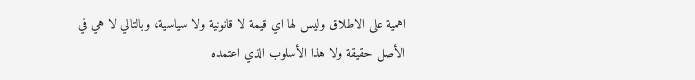اهمية على الاطلاق وليس لها اي قيمة لا قانونية ولا سياسية، وبالتالي لا هي في الأصل حقيقة ولا هذا الأسلوب الذي اعتمده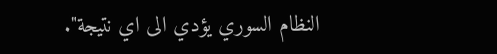النظام السوري يؤدي الى اي نتيجة".